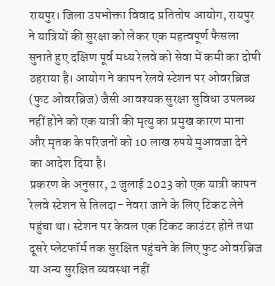रायपुर। जिला उपभोक्ता विवाद प्रतितोष आयोग, रायपुर ने यात्रियों की सुरक्षा को लेकर एक महत्वपूर्ण फैसला सुनाते हुए दक्षिण पूर्व मध्य रेलवे को सेवा में कमी का दोषी ठहराया है। आयोग ने कापन रेलवे स्टेशन पर ओवरब्रिज (फुट ओवरब्रिज) जैसी आवश्यक सुरक्षा सुविधा उपलब्ध नहीं होने को एक यात्री की मृत्यु का प्रमुख कारण माना और मृतक के परिजनों को 10 लाख रुपये मुआवजा देने का आदेश दिया है।
प्रकरण के अनुसार, 2 जुलाई 2023 को एक यात्री कापन रेलवे स्टेशन से तिलदा- नेवरा जाने के लिए टिकट लेने पहुंचा था। स्टेशन पर केवल एक टिकट काउंटर होने तथा दूसरे प्लेटफॉर्म तक सुरक्षित पहुंचने के लिए फुट ओवरब्रिज या अन्य सुरक्षित व्यवस्था नहीं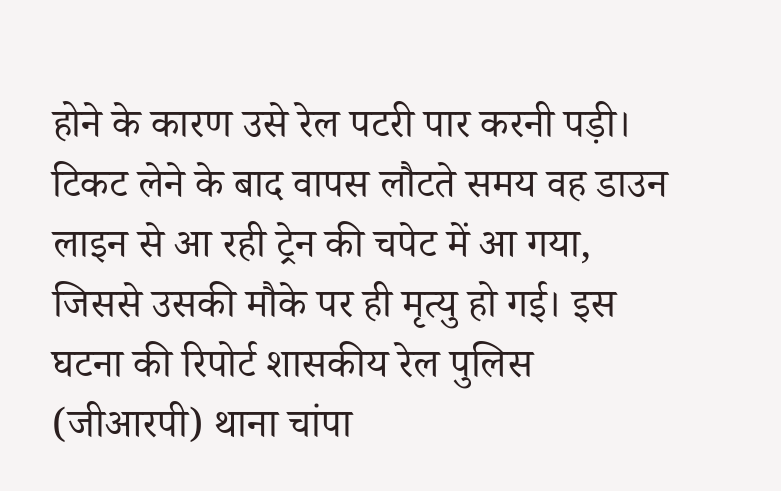होने के कारण उसे रेल पटरी पार करनी पड़ी। टिकट लेने के बाद वापस लौटते समय वह डाउन लाइन से आ रही ट्रेन की चपेट में आ गया, जिससे उसकी मौके पर ही मृत्यु हो गई। इस घटना की रिपोर्ट शासकीय रेल पुलिस (जीआरपी) थाना चांपा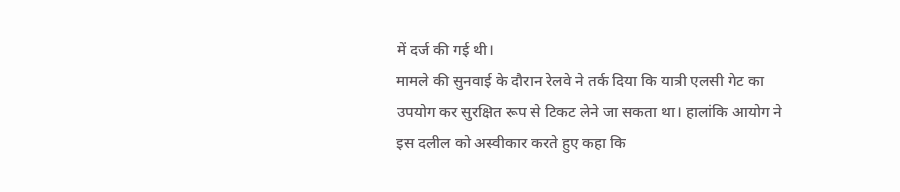में दर्ज की गई थी।
मामले की सुनवाई के दौरान रेलवे ने तर्क दिया कि यात्री एलसी गेट का उपयोग कर सुरक्षित रूप से टिकट लेने जा सकता था। हालांकि आयोग ने इस दलील को अस्वीकार करते हुए कहा कि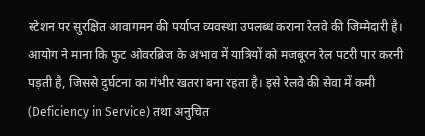स्टेशन पर सुरक्षित आवागमन की पर्याप्त व्यवस्था उपलब्ध कराना रेलवे की जिम्मेदारी है। आयोग ने माना कि फुट ओवरब्रिज के अभाव में यात्रियों को मजबूरन रेल पटरी पार करनी पड़ती है, जिससे दुर्घटना का गंभीर खतरा बना रहता है। इसे रेलवे की सेवा में कमी (Deficiency in Service) तथा अनुचित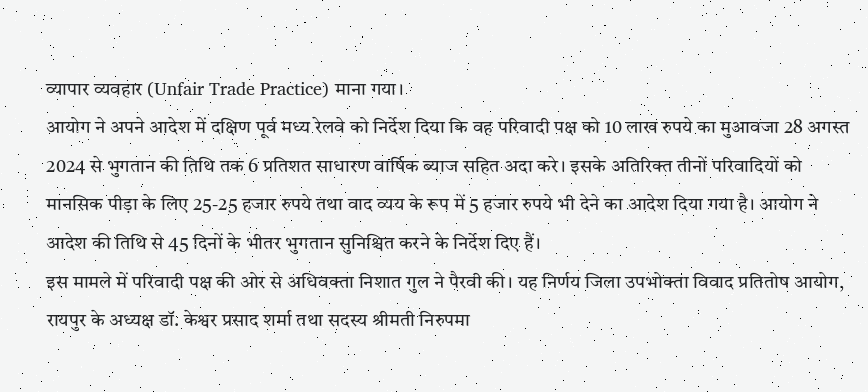व्यापार व्यवहार (Unfair Trade Practice) माना गया।
आयोग ने अपने आदेश में दक्षिण पूर्व मध्य रेलवे को निर्देश दिया कि वह परिवादी पक्ष को 10 लाख रुपये का मुआवजा 28 अगस्त 2024 से भुगतान की तिथि तक 6 प्रतिशत साधारण वार्षिक ब्याज सहित अदा करे। इसके अतिरिक्त तीनों परिवादियों को मानसिक पीड़ा के लिए 25-25 हजार रुपये तथा वाद व्यय के रूप में 5 हजार रुपये भी देने का आदेश दिया गया है। आयोग ने आदेश की तिथि से 45 दिनों के भीतर भुगतान सुनिश्चित करने के निर्देश दिए हैं।
इस मामले में परिवादी पक्ष की ओर से अधिवक्ता निशात गुल ने पैरवी की। यह निर्णय जिला उपभोक्ता विवाद प्रतितोष आयोग, रायपुर के अध्यक्ष डॉ. केश्वर प्रसाद शर्मा तथा सदस्य श्रीमती निरुपमा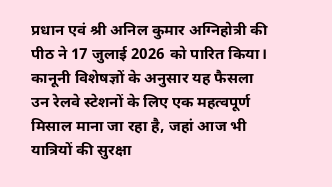प्रधान एवं श्री अनिल कुमार अग्निहोत्री की पीठ ने 17 जुलाई 2026 को पारित किया।
कानूनी विशेषज्ञों के अनुसार यह फैसला उन रेलवे स्टेशनों के लिए एक महत्वपूर्ण मिसाल माना जा रहा है, जहां आज भी यात्रियों की सुरक्षा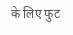के लिए फुट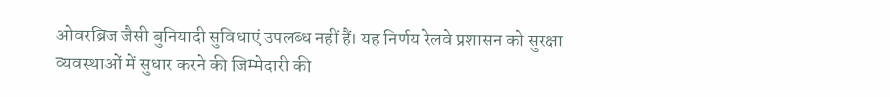ओवरब्रिज जैसी बुनियादी सुविधाएं उपलब्ध नहीं हैं। यह निर्णय रेलवे प्रशासन को सुरक्षा व्यवस्थाओं में सुधार करने की जिम्मेदारी की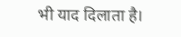भी याद दिलाता है।